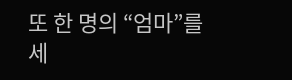또 한 명의 “엄마”를 세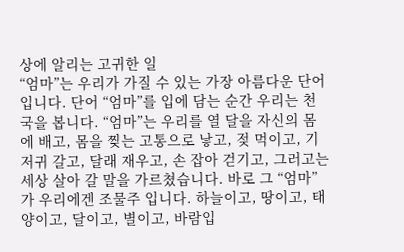상에 알리는 고귀한 일
“엄마”는 우리가 가질 수 있는 가장 아름다운 단어 입니다. 단어 “엄마”를 입에 담는 순간 우리는 천국을 봅니다. “엄마”는 우리를 열 달을 자신의 몸에 배고, 몸을 찢는 고통으로 낳고, 젖 먹이고, 기저귀 갈고, 달래 재우고, 손 잡아 걷기고, 그러고는 세상 살아 갈 말을 가르쳤습니다. 바로 그 “엄마”가 우리에겐 조물주 입니다. 하늘이고, 땅이고, 태양이고, 달이고, 별이고, 바람입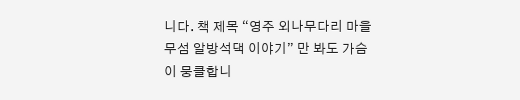니다. 책 제목 “영주 외나무다리 마을 무섬 알방석댁 이야기” 만 봐도 가슴이 뭉클합니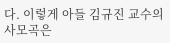다. 이렇게 아들 김규진 교수의 사모곡은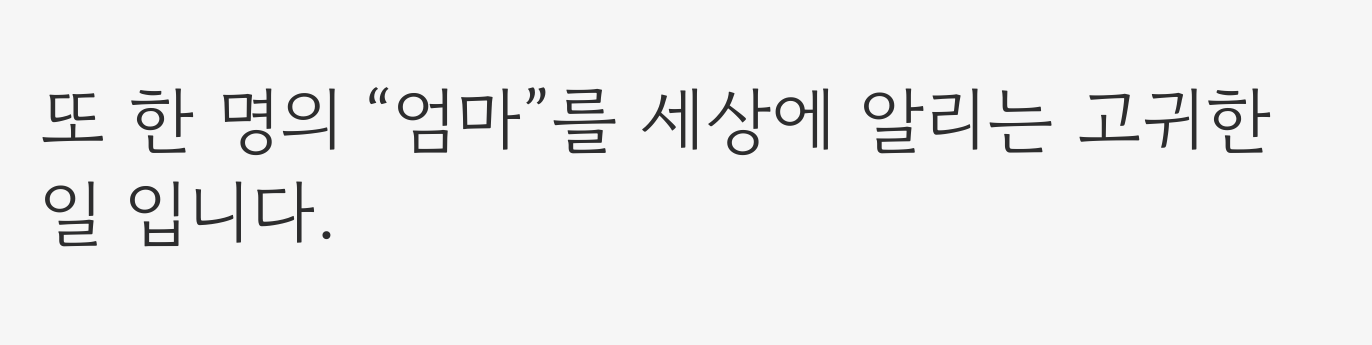또 한 명의 “엄마”를 세상에 알리는 고귀한 일 입니다.